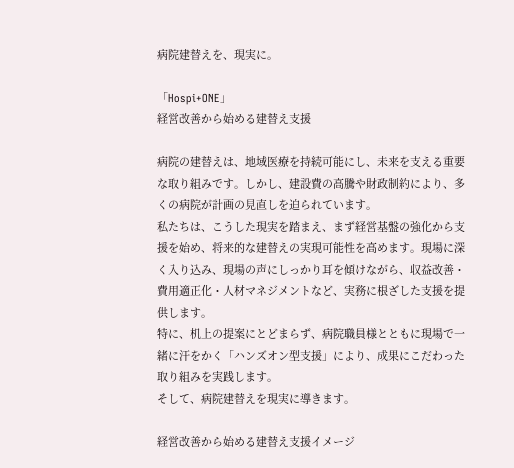病院建替えを、現実に。

「Hospi+ONE」
経営改善から始める建替え支援

病院の建替えは、地域医療を持続可能にし、未来を支える重要な取り組みです。しかし、建設費の高騰や財政制約により、多くの病院が計画の見直しを迫られています。
私たちは、こうした現実を踏まえ、まず経営基盤の強化から支援を始め、将来的な建替えの実現可能性を高めます。現場に深く入り込み、現場の声にしっかり耳を傾けながら、収益改善・費用適正化・人材マネジメントなど、実務に根ざした支援を提供します。
特に、机上の提案にとどまらず、病院職員様とともに現場で一緒に汗をかく「ハンズオン型支援」により、成果にこだわった取り組みを実践します。
そして、病院建替えを現実に導きます。

経営改善から始める建替え支援イメージ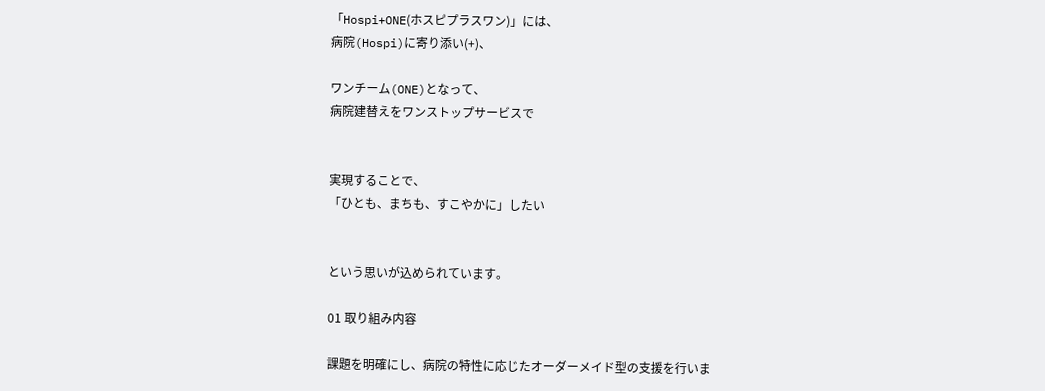「Hospi+ONE(ホスピプラスワン)」には、
病院(Hospi)に寄り添い(+)、

ワンチーム(ONE)となって、
病院建替えをワンストップサービスで


実現することで、
「ひとも、まちも、すこやかに」したい


という思いが込められています。

01 取り組み内容

課題を明確にし、病院の特性に応じたオーダーメイド型の支援を行いま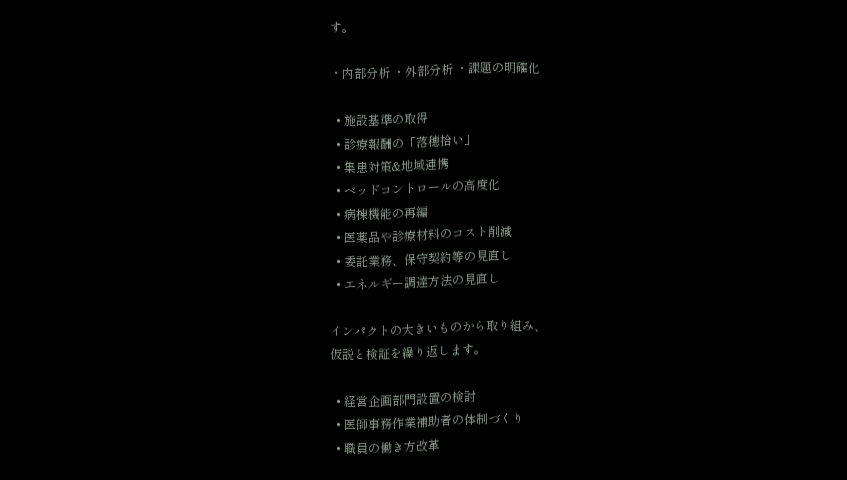す。

・内部分析 ・外部分析 ・課題の明確化

  • 施設基準の取得
  • 診療報酬の「落穂拾い」
  • 集患対策&地域連携
  • ベッドコントロールの高度化
  • 病棟機能の再編
  • 医薬品や診療材料のコスト削減
  • 委託業務、保守契約等の見直し
  • エネルギー調達方法の見直し

インパクトの大きいものから取り組み、
仮説と検証を繰り返します。

  • 経営企画部門設置の検討
  • 医師事務作業補助者の体制づくり
  • 職員の働き方改革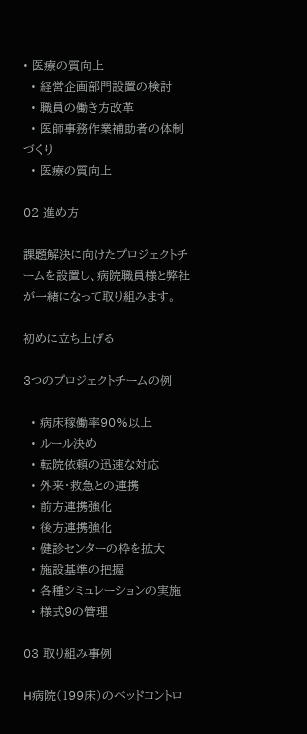• 医療の質向上
  • 経営企画部門設置の検討
  • 職員の働き方改革
  • 医師事務作業補助者の体制づくり
  • 医療の質向上

02 進め方

課題解決に向けたプロジェクトチームを設置し、病院職員様と弊社が一緒になって取り組みます。

初めに立ち上げる

3つのプロジェクトチームの例

  • 病床稼働率90%以上
  • ルール決め
  • 転院依頼の迅速な対応
  • 外来・救急との連携
  • 前方連携強化
  • 後方連携強化
  • 健診センターの枠を拡大
  • 施設基準の把握
  • 各種シミュレーションの実施
  • 様式9の管理

03 取り組み事例

H病院(199床)のベッドコントロ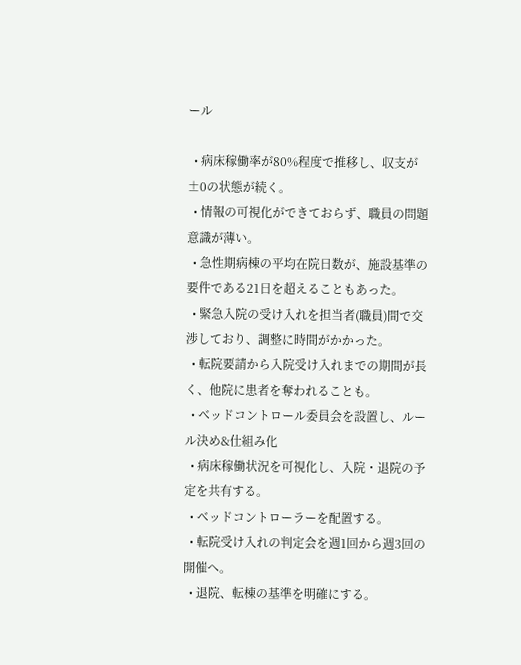ール

  • 病床稼働率が80%程度で推移し、収支が±0の状態が続く。
  • 情報の可視化ができておらず、職員の問題意識が薄い。
  • 急性期病棟の平均在院日数が、施設基準の要件である21日を超えることもあった。
  • 緊急入院の受け入れを担当者(職員)間で交渉しており、調整に時間がかかった。
  • 転院要請から入院受け入れまでの期間が長く、他院に患者を奪われることも。
  • ベッドコントロール委員会を設置し、ルール決め&仕組み化
  • 病床稼働状況を可視化し、入院・退院の予定を共有する。
  • ベッドコントローラーを配置する。
  • 転院受け入れの判定会を週1回から週3回の開催へ。
  • 退院、転棟の基準を明確にする。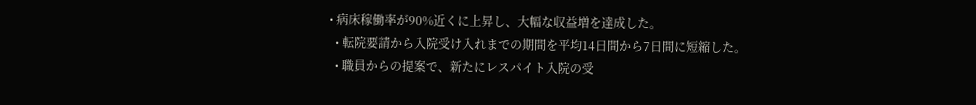• 病床稼働率が90%近くに上昇し、大幅な収益増を達成した。
  • 転院要請から入院受け入れまでの期間を平均14日間から7日間に短縮した。
  • 職員からの提案で、新たにレスパイト入院の受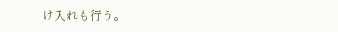け入れも行う。